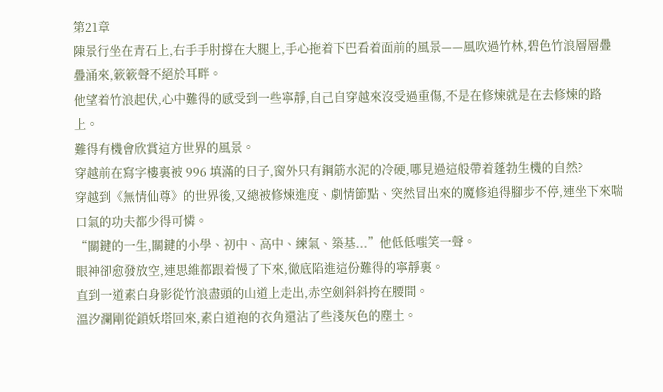第21章
陳景行坐在青石上,右手手肘撐在大腿上,手心拖着下巴看着面前的風景——風吹過竹林,碧色竹浪層層疊疊涌來,簌簌聲不絕於耳畔。
他望着竹浪起伏,心中難得的感受到一些寧靜,自己自穿越來沒受過重傷,不是在修煉就是在去修煉的路上。
難得有機會欣賞這方世界的風景。
穿越前在寫字樓裏被 996 填滿的日子,窗外只有鋼筋水泥的冷硬,哪見過這般帶着蓬勃生機的自然?
穿越到《無情仙尊》的世界後,又總被修煉進度、劇情節點、突然冒出來的魔修追得腳步不停,連坐下來喘口氣的功夫都少得可憐。
“關鍵的一生,關鍵的小學、初中、高中、練氣、築基...”他低低嗤笑一聲。
眼神卻愈發放空,連思維都跟着慢了下來,徹底陷進這份難得的寧靜裏。
直到一道素白身影從竹浪盡頭的山道上走出,赤空劍斜斜挎在腰間。
溫汐瀾剛從鎖妖塔回來,素白道袍的衣角還沾了些淺灰色的塵土。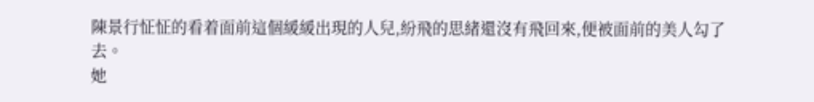陳景行怔怔的看着面前這個緩緩出現的人兒,紛飛的思緒還沒有飛回來,便被面前的美人勾了去。
她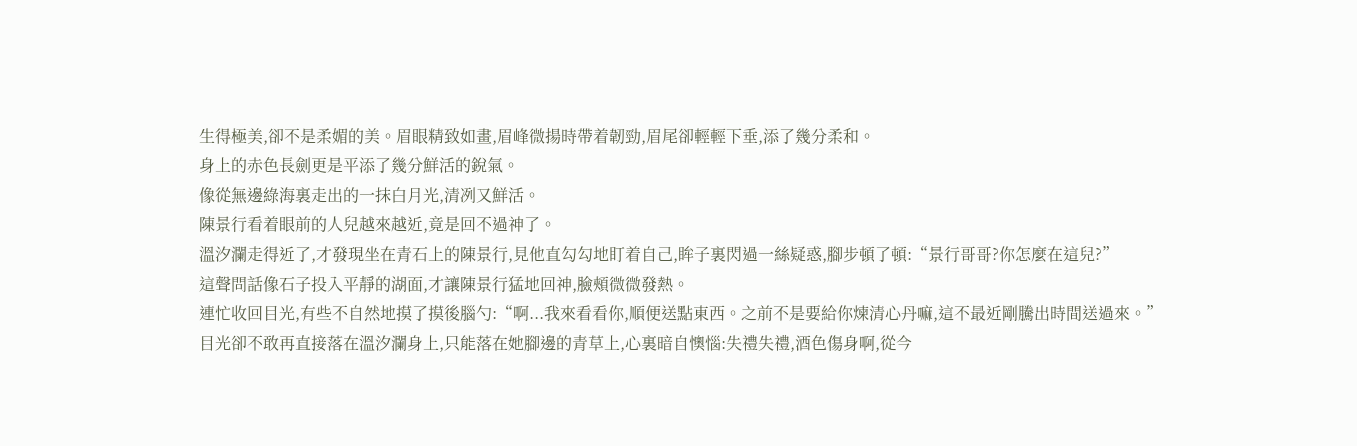生得極美,卻不是柔媚的美。眉眼精致如畫,眉峰微揚時帶着韌勁,眉尾卻輕輕下垂,添了幾分柔和。
身上的赤色長劍更是平添了幾分鮮活的銳氣。
像從無邊綠海裏走出的一抹白月光,清冽又鮮活。
陳景行看着眼前的人兒越來越近,竟是回不過神了。
溫汐瀾走得近了,才發現坐在青石上的陳景行,見他直勾勾地盯着自己,眸子裏閃過一絲疑惑,腳步頓了頓:“景行哥哥?你怎麼在這兒?”
這聲問話像石子投入平靜的湖面,才讓陳景行猛地回神,臉頰微微發熱。
連忙收回目光,有些不自然地摸了摸後腦勺:“啊...我來看看你,順便送點東西。之前不是要給你煉清心丹嘛,這不最近剛騰出時間送過來。”
目光卻不敢再直接落在溫汐瀾身上,只能落在她腳邊的青草上,心裏暗自懊惱:失禮失禮,酒色傷身啊,從今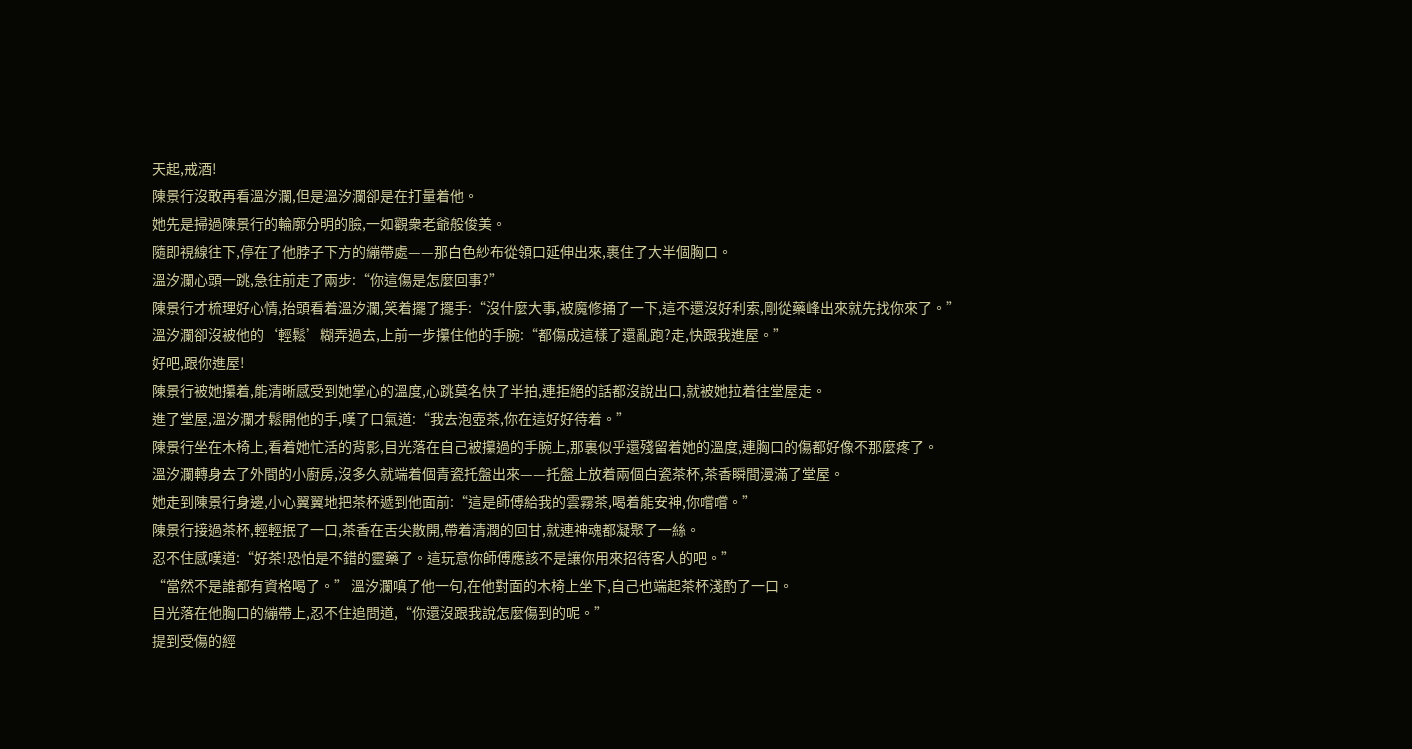天起,戒酒!
陳景行沒敢再看溫汐瀾,但是溫汐瀾卻是在打量着他。
她先是掃過陳景行的輪廓分明的臉,一如觀衆老爺般俊美。
隨即視線往下,停在了他脖子下方的繃帶處——那白色紗布從領口延伸出來,裹住了大半個胸口。
溫汐瀾心頭一跳,急往前走了兩步:“你這傷是怎麼回事?”
陳景行才梳理好心情,抬頭看着溫汐瀾,笑着擺了擺手:“沒什麼大事,被魔修捅了一下,這不還沒好利索,剛從藥峰出來就先找你來了。”
溫汐瀾卻沒被他的‘輕鬆’糊弄過去,上前一步攥住他的手腕:“都傷成這樣了還亂跑?走,快跟我進屋。”
好吧,跟你進屋!
陳景行被她攥着,能清晰感受到她掌心的溫度,心跳莫名快了半拍,連拒絕的話都沒說出口,就被她拉着往堂屋走。
進了堂屋,溫汐瀾才鬆開他的手,嘆了口氣道:“我去泡壺茶,你在這好好待着。”
陳景行坐在木椅上,看着她忙活的背影,目光落在自己被攥過的手腕上,那裏似乎還殘留着她的溫度,連胸口的傷都好像不那麼疼了。
溫汐瀾轉身去了外間的小廚房,沒多久就端着個青瓷托盤出來——托盤上放着兩個白瓷茶杯,茶香瞬間漫滿了堂屋。
她走到陳景行身邊,小心翼翼地把茶杯遞到他面前:“這是師傅給我的雲霧茶,喝着能安神,你嚐嚐。”
陳景行接過茶杯,輕輕抿了一口,茶香在舌尖散開,帶着清潤的回甘,就連神魂都凝聚了一絲。
忍不住感嘆道:“好茶!恐怕是不錯的靈藥了。這玩意你師傅應該不是讓你用來招待客人的吧。”
“當然不是誰都有資格喝了。” 溫汐瀾嗔了他一句,在他對面的木椅上坐下,自己也端起茶杯淺酌了一口。
目光落在他胸口的繃帶上,忍不住追問道,“你還沒跟我說怎麼傷到的呢。”
提到受傷的經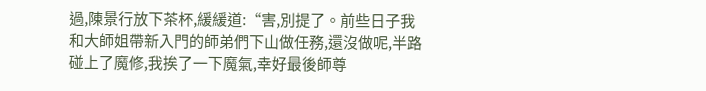過,陳景行放下茶杯,緩緩道:“害,別提了。前些日子我和大師姐帶新入門的師弟們下山做任務,還沒做呢,半路碰上了魔修,我挨了一下魔氣,幸好最後師尊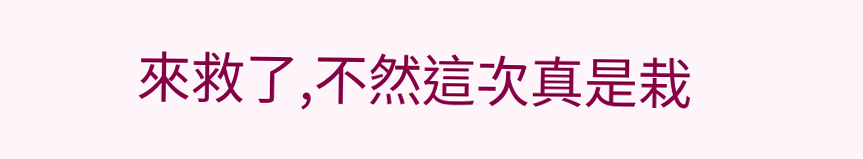來救了,不然這次真是栽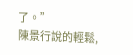了。”
陳景行說的輕鬆,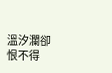溫汐瀾卻恨不得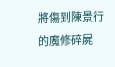將傷到陳景行的魔修碎屍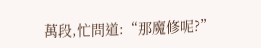萬段,忙問道:“那魔修呢?”